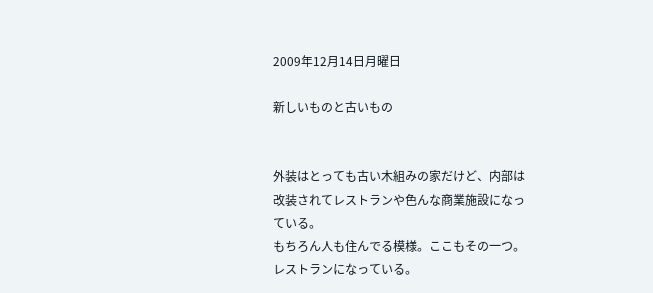2009年12月14日月曜日

新しいものと古いもの


外装はとっても古い木組みの家だけど、内部は改装されてレストランや色んな商業施設になっている。
もちろん人も住んでる模様。ここもその一つ。レストランになっている。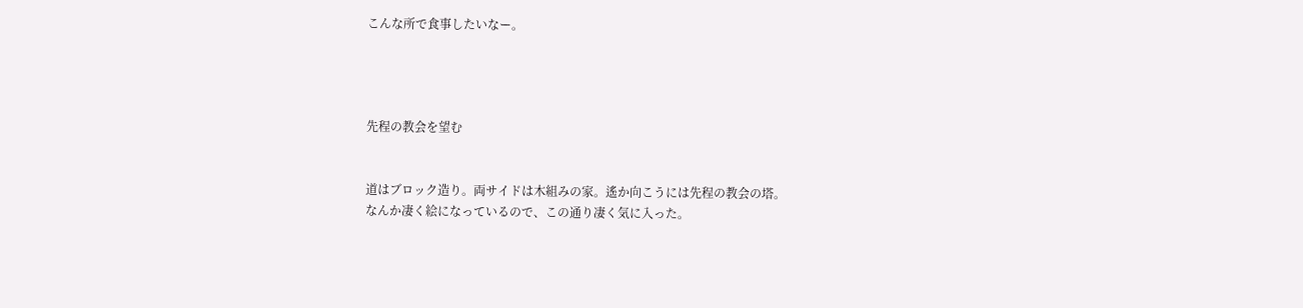こんな所で食事したいなー。




先程の教会を望む


道はブロック造り。両サイドは木組みの家。遙か向こうには先程の教会の塔。
なんか凄く絵になっているので、この通り凄く気に入った。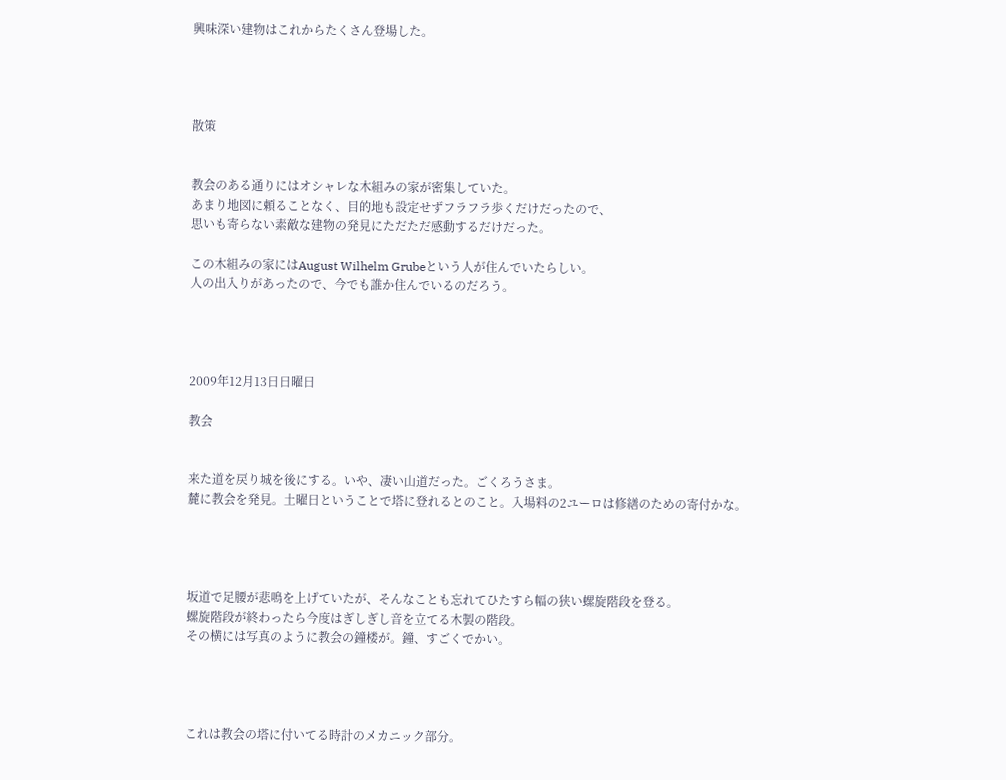興味深い建物はこれからたくさん登場した。




散策


教会のある通りにはオシャレな木組みの家が密集していた。
あまり地図に頼ることなく、目的地も設定せずフラフラ歩くだけだったので、
思いも寄らない素敵な建物の発見にただただ感動するだけだった。

この木組みの家にはAugust Wilhelm Grubeという人が住んでいたらしい。
人の出入りがあったので、今でも誰か住んでいるのだろう。




2009年12月13日日曜日

教会


来た道を戻り城を後にする。いや、凄い山道だった。ごくろうさま。
麓に教会を発見。土曜日ということで塔に登れるとのこと。入場料の2ユーロは修繕のための寄付かな。




坂道で足腰が悲鳴を上げていたが、そんなことも忘れてひたすら幅の狭い螺旋階段を登る。
螺旋階段が終わったら今度はぎしぎし音を立てる木製の階段。
その横には写真のように教会の鐘楼が。鐘、すごくでかい。




これは教会の塔に付いてる時計のメカニック部分。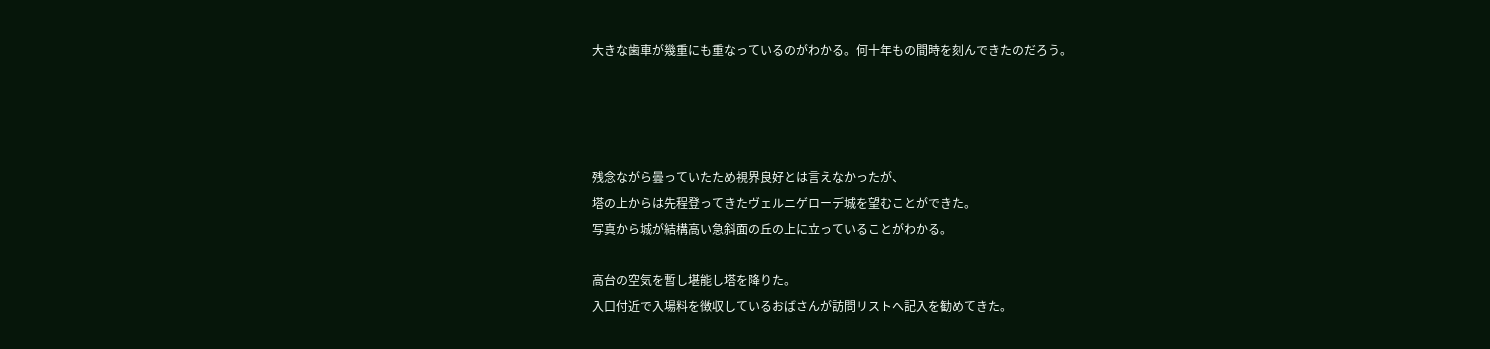大きな歯車が幾重にも重なっているのがわかる。何十年もの間時を刻んできたのだろう。




残念ながら曇っていたため視界良好とは言えなかったが、
塔の上からは先程登ってきたヴェルニゲローデ城を望むことができた。
写真から城が結構高い急斜面の丘の上に立っていることがわかる。

高台の空気を暫し堪能し塔を降りた。
入口付近で入場料を徴収しているおばさんが訪問リストへ記入を勧めてきた。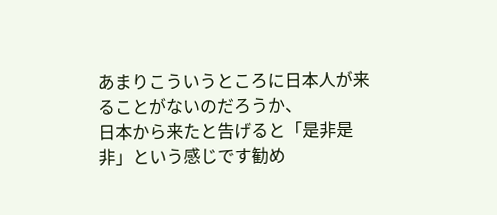あまりこういうところに日本人が来ることがないのだろうか、
日本から来たと告げると「是非是非」という感じです勧め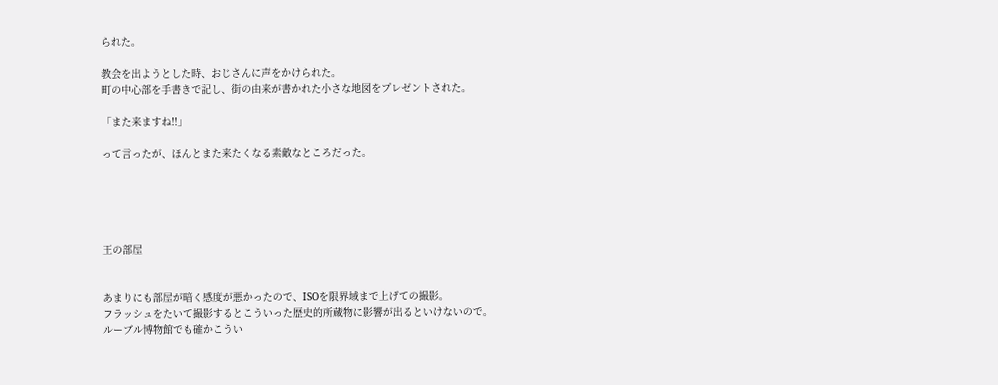られた。

教会を出ようとした時、おじさんに声をかけられた。
町の中心部を手書きで記し、街の由来が書かれた小さな地図をプレゼントされた。

「また来ますね!!」

って言ったが、ほんとまた来たくなる素敵なところだった。





王の部屋


あまりにも部屋が暗く感度が悪かったので、ISOを限界域まで上げての撮影。
フラッシュをたいて撮影するとこういった歴史的所蔵物に影響が出るといけないので。
ルーブル博物館でも確かこうい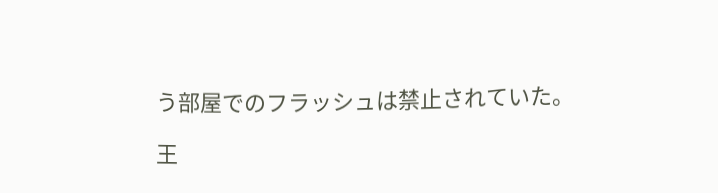う部屋でのフラッシュは禁止されていた。

王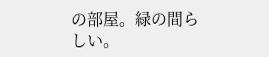の部屋。緑の間らしい。